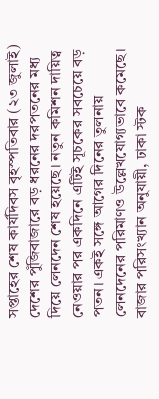সপ্তাহের শেষ কার্যদিবস বৃহস্পতিবার (২৩ জুলাই) দেশের পুঁজিবাজারে বড় ধরনের দরপতনের মধ্য দিয়ে লেনদেন শেষ হয়েছে। নতুন কমিশন দায়িত্ব নেওয়ার পর একদিনে এটিই সূচকের সবচেয়ে বড় পতন। একই সঙ্গে আগের দিনের তুলনায় লেনদেনের পরিমাণও উল্লেখযোগ্যভাবে কমেছে।
বাজার পরিসংখ্যান অনুযায়ী, ঢাকা স্টক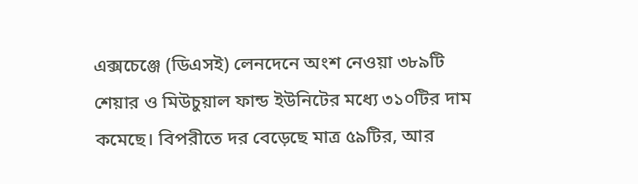এক্সচেঞ্জে (ডিএসই) লেনদেনে অংশ নেওয়া ৩৮৯টি শেয়ার ও মিউচুয়াল ফান্ড ইউনিটের মধ্যে ৩১০টির দাম কমেছে। বিপরীতে দর বেড়েছে মাত্র ৫৯টির, আর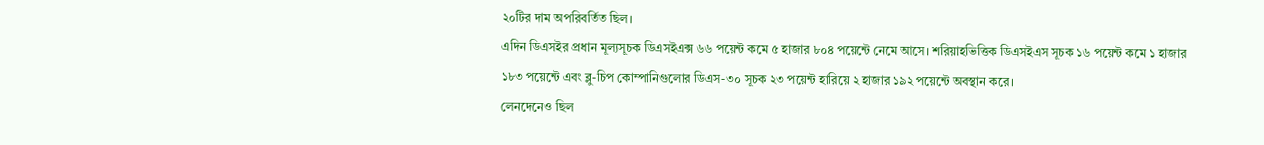২০টির দাম অপরিবর্তিত ছিল।
এদিন ডিএসইর প্রধান মূল্যসূচক ডিএসইএক্স ৬৬ পয়েন্ট কমে ৫ হাজার ৮০৪ পয়েন্টে নেমে আসে। শরিয়াহভিত্তিক ডিএসইএস সূচক ১৬ পয়েন্ট কমে ১ হাজার ১৮৩ পয়েন্টে এবং ব্লু-চিপ কোম্পানিগুলোর ডিএস-৩০ সূচক ২৩ পয়েন্ট হারিয়ে ২ হাজার ১৯২ পয়েন্টে অবস্থান করে।
লেনদেনেও ছিল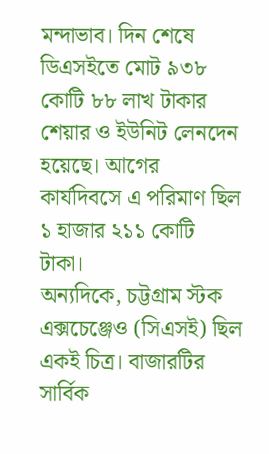মন্দাভাব। দিন শেষে ডিএসইতে মোট ৯৩৮ কোটি ৮৮ লাখ টাকার শেয়ার ও ইউনিট লেনদেন হয়েছে। আগের কার্যদিবসে এ পরিমাণ ছিল ১ হাজার ২১১ কোটি টাকা।
অন্যদিকে, চট্টগ্রাম স্টক এক্সচেঞ্জেও (সিএসই) ছিল একই চিত্র। বাজারটির সার্বিক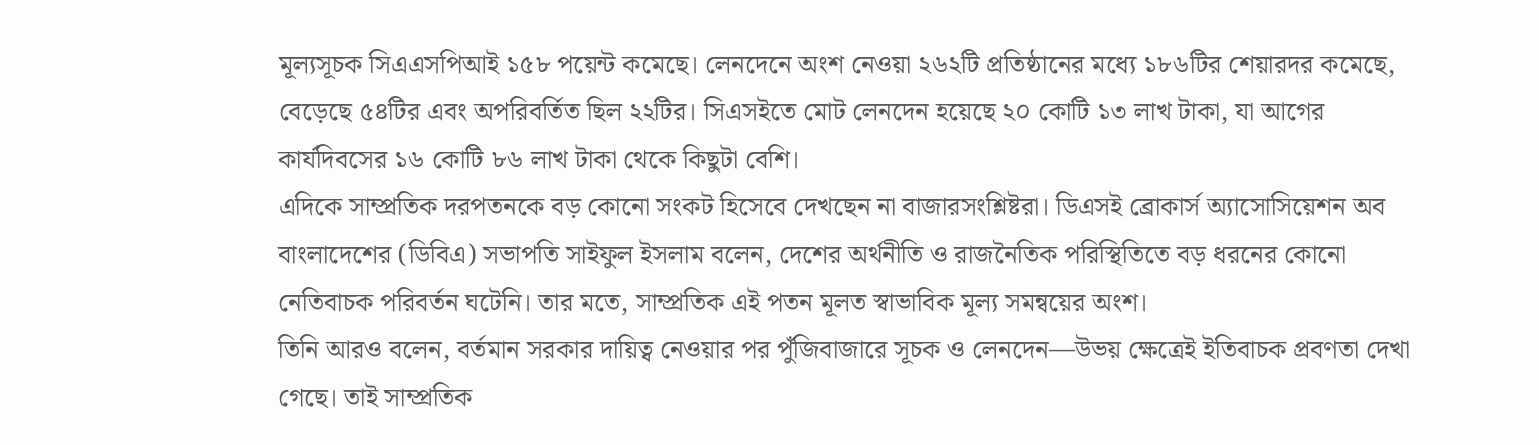মূল্যসূচক সিএএসপিআই ১৫৮ পয়েন্ট কমেছে। লেনদেনে অংশ নেওয়া ২৬২টি প্রতিষ্ঠানের মধ্যে ১৮৬টির শেয়ারদর কমেছে, বেড়েছে ৫৪টির এবং অপরিবর্তিত ছিল ২২টির। সিএসইতে মোট লেনদেন হয়েছে ২০ কোটি ১৩ লাখ টাকা, যা আগের কার্যদিবসের ১৬ কোটি ৮৬ লাখ টাকা থেকে কিছুটা বেশি।
এদিকে সাম্প্রতিক দরপতনকে বড় কোনো সংকট হিসেবে দেখছেন না বাজারসংশ্লিষ্টরা। ডিএসই ব্রোকার্স অ্যাসোসিয়েশন অব বাংলাদেশের (ডিবিএ) সভাপতি সাইফুল ইসলাম বলেন, দেশের অর্থনীতি ও রাজনৈতিক পরিস্থিতিতে বড় ধরনের কোনো নেতিবাচক পরিবর্তন ঘটেনি। তার মতে, সাম্প্রতিক এই পতন মূলত স্বাভাবিক মূল্য সমন্বয়ের অংশ।
তিনি আরও বলেন, বর্তমান সরকার দায়িত্ব নেওয়ার পর পুঁজিবাজারে সূচক ও লেনদেন—উভয় ক্ষেত্রেই ইতিবাচক প্রবণতা দেখা গেছে। তাই সাম্প্রতিক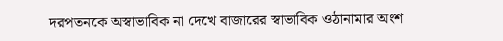দরপতনকে অস্বাভাবিক না দেখে বাজারের স্বাভাবিক ওঠানামার অংশ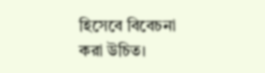হিসেবে বিবেচনা করা উচিত।